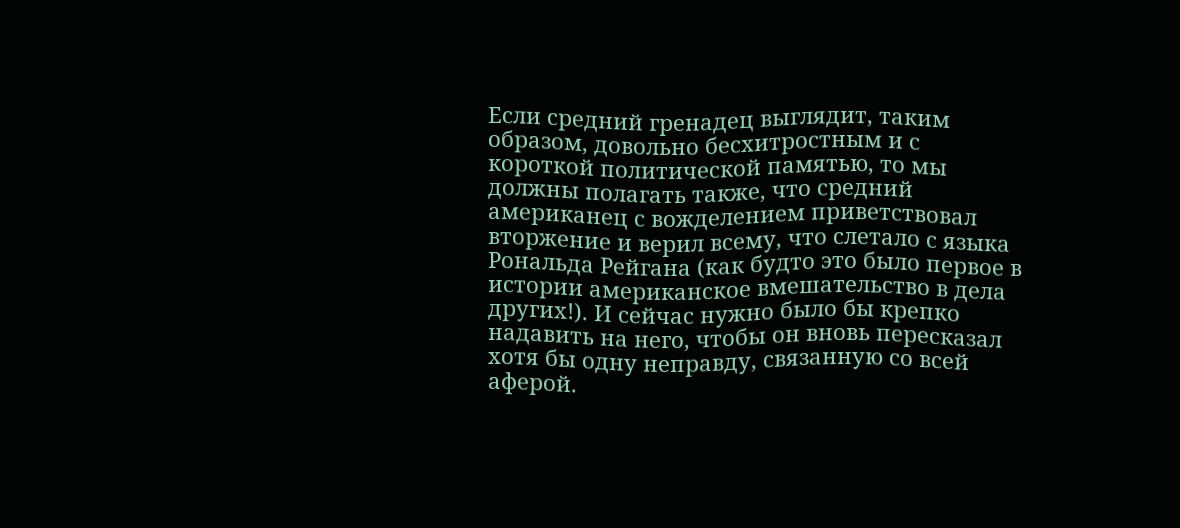Если средний гренадец выглядит, таким образом, довольно бесхитростным и с короткой политической памятью, то мы должны полагать также, что средний американец с вожделением приветствовал вторжение и верил всему, что слетало с языка Рональда Рейгана (как будто это было первое в истории американское вмешательство в дела других!). И сейчас нужно было бы крепко надавить на него, чтобы он вновь пересказал хотя бы одну неправду, связанную со всей аферой.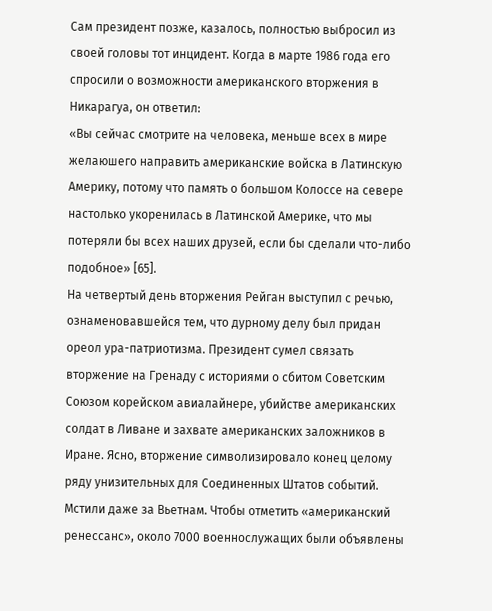Сам президент позже, казалось, полностью выбросил из своей головы тот инцидент. Когда в марте 1986 года его спросили о возможности американского вторжения в Никарагуа, он ответил:
«Вы сейчас смотрите на человека, меньше всех в мире желаюшего направить американские войска в Латинскую Америку, потому что память о большом Колоссе на севере настолько укоренилась в Латинской Америке, что мы потеряли бы всех наших друзей, если бы сделали что-либо подобное» [65].
На четвертый день вторжения Рейган выступил с речью, ознаменовавшейся тем, что дурному делу был придан ореол ура-патриотизма. Президент сумел связать вторжение на Гренаду с историями о сбитом Советским Союзом корейском авиалайнере, убийстве американских солдат в Ливане и захвате американских заложников в Иране. Ясно, вторжение символизировало конец целому ряду унизительных для Соединенных Штатов событий. Мстили даже за Вьетнам. Чтобы отметить «американский ренессанс», около 7000 военнослужащих были объявлены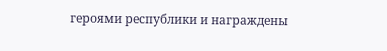героями республики и награждены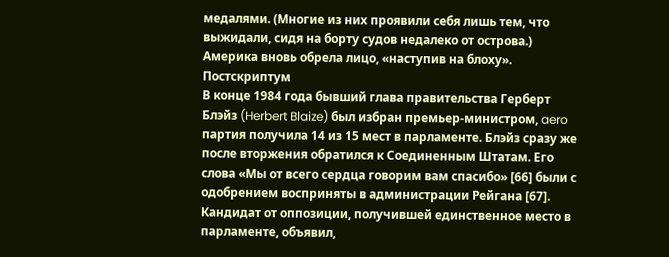медалями. (Многие из них проявили себя лишь тем, что выжидали, сидя на борту судов недалеко от острова.) Америка вновь обрела лицо, «наступив на блоху».
Постскриптум
В конце 1984 года бывший глава правительства Герберт Блэйз (Herbert Blaize) был избран премьер-министром, aero партия получила 14 из 15 мест в парламенте. Блэйз сразу же после вторжения обратился к Соединенным Штатам. Его слова «Мы от всего сердца говорим вам спасибо» [66] были с одобрением восприняты в администрации Рейгана [67]. Кандидат от оппозиции, получившей единственное место в парламенте, объявил,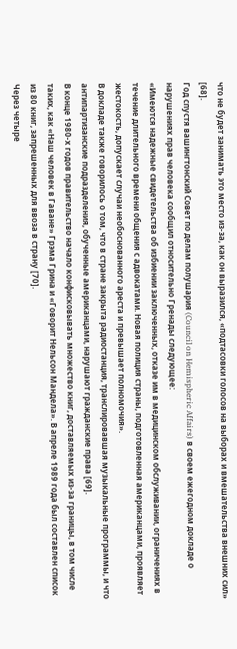что не будет занимать это место из-за, как он выразился, «подтасовки голосов на выборах и вмешательства внешних сил» [68].
Год спустя вашингтонский Совет по делам полушария (Council on Hemispheric Affairs) в своем ежегодном докладе о нарушениях прав человека сообщил относительно Гренады следующее:
«Имеются надежные свидетельства об избиении заключенных, отказе им в медицинском обслуживании, ограничениях в течение длительного времени общения с адвокатами. Новая полиция страны, подготовленная американцами, проявляет жестокость, допускает случаи необоснованного ареста и превышает полномочия».
В докладе также говорилось о том, что в стране закрыта радиостанция, транслировавшая музыкальные программы, и что антипартизанские подразделения, обученные американцами, нарушают гражданские права [69].
В конце 1980-х годов правительство начало конфисковывать множество книг, доставляемых из-за границы, в том числе таких, как «Наш человек в Гаване» Грэма Грина и «Говорит Нельсон Мандела». В апреле 1989 года был составлен список из 80 книг, запрешенных для ввоза в страну [70].
Через четыре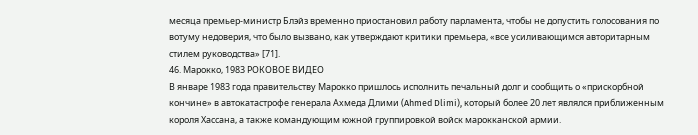месяца премьер-министр Блэйз временно приостановил работу парламента, чтобы не допустить голосования по вотуму недоверия, что было вызвано, как утверждают критики премьера, «все усиливающимся авторитарным стилем руководства» [71].
46. Марокко, 1983 РОКОВОЕ ВИДЕО
В январе 1983 года правительству Марокко пришлось исполнить печальный долг и сообщить о «прискорбной кончине» в автокатастрофе генерала Ахмеда Длими (Ahmed Dlimi), который более 20 лет являлся приближенным короля Хассана, а также командующим южной группировкой войск марокканской армии.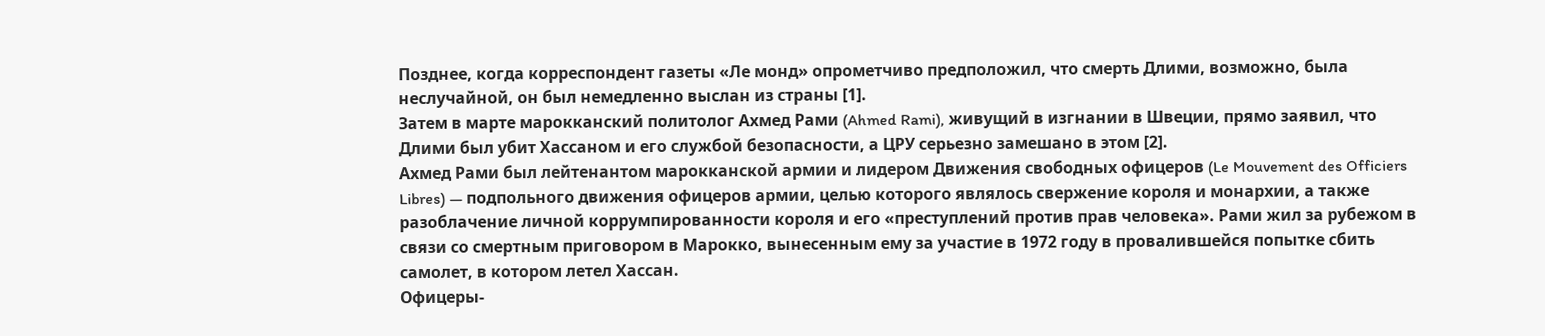Позднее, когда корреспондент газеты «Ле монд» опрометчиво предположил, что смерть Длими, возможно, была неслучайной, он был немедленно выслан из страны [1].
Затем в марте марокканский политолог Ахмед Рами (Ahmed Rami), живущий в изгнании в Швеции, прямо заявил, что Длими был убит Хассаном и его службой безопасности, а ЦРУ серьезно замешано в этом [2].
Ахмед Рами был лейтенантом марокканской армии и лидером Движения свободных офицеров (Le Mouvement des Officiers Libres) — подпольного движения офицеров армии, целью которого являлось свержение короля и монархии, а также разоблачение личной коррумпированности короля и его «преступлений против прав человека». Рами жил за рубежом в связи со смертным приговором в Марокко, вынесенным ему за участие в 1972 году в провалившейся попытке сбить самолет, в котором летел Хассан.
Офицеры-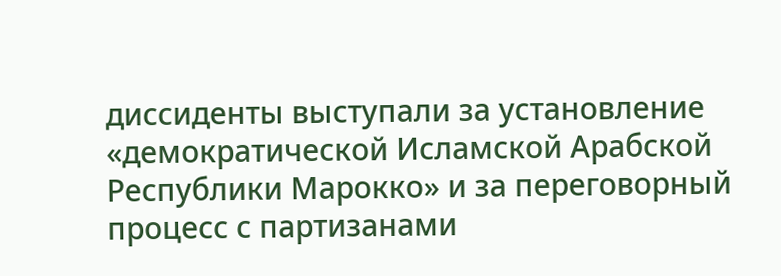диссиденты выступали за установление «демократической Исламской Арабской Республики Марокко» и за переговорный процесс с партизанами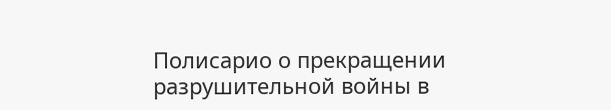Полисарио о прекращении разрушительной войны в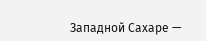Западной Сахаре —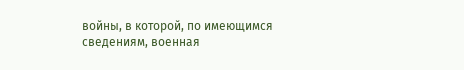войны, в которой, по имеющимся сведениям, военная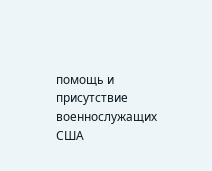помощь и присутствие военнослужащих США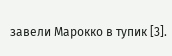завели Марокко в тупик [3].